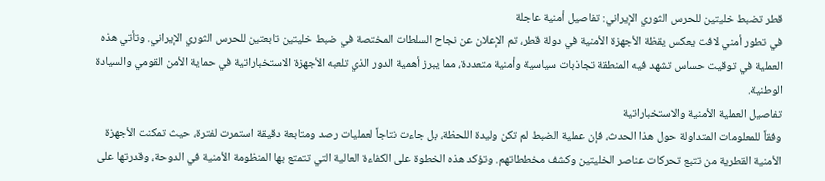قطر تضبط خليتين للحرس الثوري الإيراني: تفاصيل أمنية عاجلة
في تطور أمني لافت يعكس يقظة الأجهزة الأمنية في دولة قطر، تم الإعلان عن نجاح السلطات المختصة في ضبط خليتين تابعتين للحرس الثوري الإيراني. وتأتي هذه العملية في توقيت حساس تشهد فيه المنطقة تجاذبات سياسية وأمنية متعددة، مما يبرز أهمية الدور الذي تلعبه الأجهزة الاستخباراتية في حماية الأمن القومي والسيادة الوطنية.
تفاصيل العملية الأمنية والاستخباراتية
وفقاً للمعلومات المتداولة حول هذا الحدث، فإن عملية الضبط لم تكن وليدة اللحظة، بل جاءت نتاجاً لعمليات رصد ومتابعة دقيقة استمرت لفترة، حيث تمكنت الأجهزة الأمنية القطرية من تتبع تحركات عناصر الخليتين وكشف مخططاتهم. وتؤكد هذه الخطوة على الكفاءة العالية التي تتمتع بها المنظومة الأمنية في الدوحة، وقدرتها على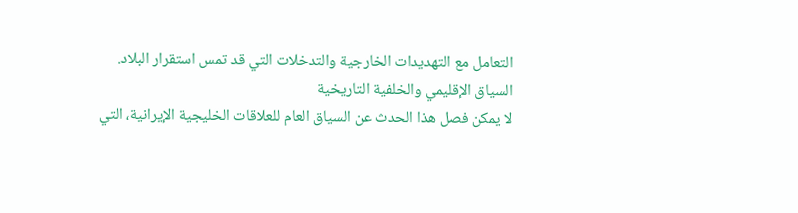التعامل مع التهديدات الخارجية والتدخلات التي قد تمس استقرار البلاد.
السياق الإقليمي والخلفية التاريخية
لا يمكن فصل هذا الحدث عن السياق العام للعلاقات الخليجية الإيرانية، التي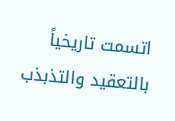اتسمت تاريخياً بالتعقيد والتذبذب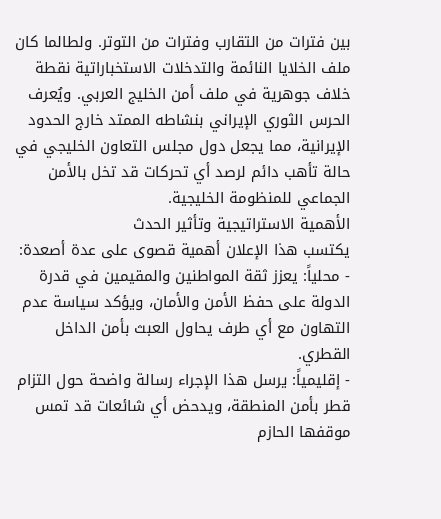بين فترات من التقارب وفترات من التوتر. ولطالما كان ملف الخلايا النائمة والتدخلات الاستخباراتية نقطة خلاف جوهرية في ملف أمن الخليج العربي. ويُعرف الحرس الثوري الإيراني بنشاطه الممتد خارج الحدود الإيرانية، مما يجعل دول مجلس التعاون الخليجي في حالة تأهب دائم لرصد أي تحركات قد تخل بالأمن الجماعي للمنظومة الخليجية.
الأهمية الاستراتيجية وتأثير الحدث
يكتسب هذا الإعلان أهمية قصوى على عدة أصعدة:
- محلياً: يعزز ثقة المواطنين والمقيمين في قدرة الدولة على حفظ الأمن والأمان، ويؤكد سياسة عدم التهاون مع أي طرف يحاول العبث بأمن الداخل القطري.
- إقليمياً: يرسل هذا الإجراء رسالة واضحة حول التزام قطر بأمن المنطقة، ويدحض أي شائعات قد تمس موقفها الحازم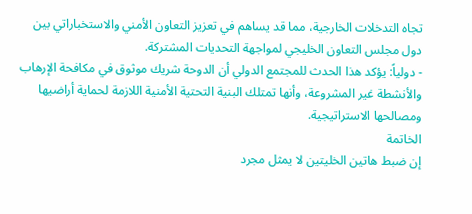تجاه التدخلات الخارجية، مما قد يساهم في تعزيز التعاون الأمني والاستخباراتي بين دول مجلس التعاون الخليجي لمواجهة التحديات المشتركة.
- دولياً: يؤكد هذا الحدث للمجتمع الدولي أن الدوحة شريك موثوق في مكافحة الإرهاب والأنشطة غير المشروعة، وأنها تمتلك البنية التحتية الأمنية اللازمة لحماية أراضيها ومصالحها الاستراتيجية.
الخاتمة
إن ضبط هاتين الخليتين لا يمثل مجرد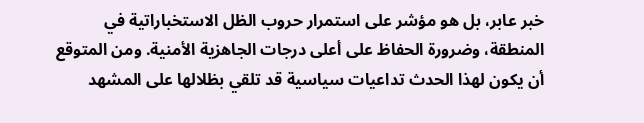خبر عابر، بل هو مؤشر على استمرار حروب الظل الاستخباراتية في المنطقة، وضرورة الحفاظ على أعلى درجات الجاهزية الأمنية. ومن المتوقع أن يكون لهذا الحدث تداعيات سياسية قد تلقي بظلالها على المشهد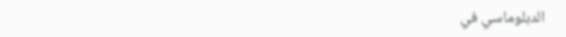الدبلوماسي في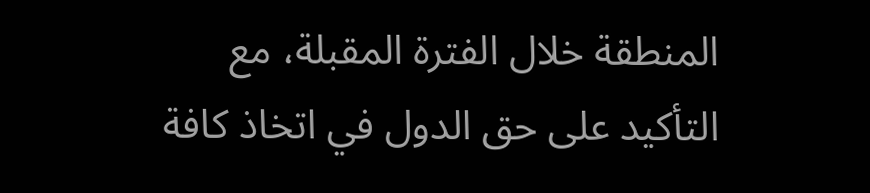المنطقة خلال الفترة المقبلة، مع التأكيد على حق الدول في اتخاذ كافة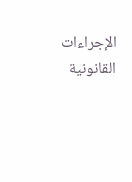الإجراءات القانونية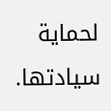لحماية سيادتها.